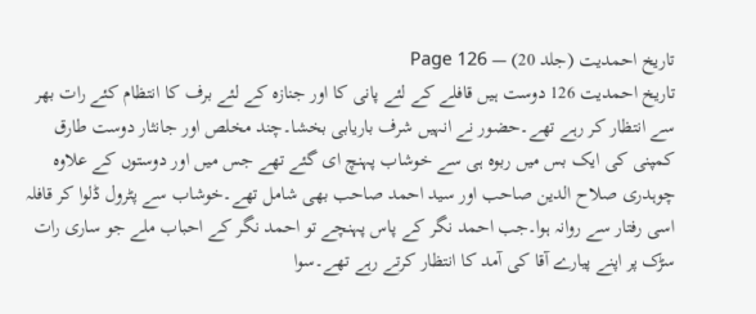تاریخ احمدیت (جلد 20) — Page 126
تاریخ احمدیت 126 دوست ہیں قافلے کے لئے پانی کا اور جنازہ کے لئے برف کا انتظام کئے رات بھر سے انتظار کر رہے تھے۔حضور نے انہیں شرف باریابی بخشا۔چند مخلص اور جانثار دوست طارق کمپنی کی ایک بس میں ربوہ ہی سے خوشاب پہنچ ای گئے تھے جس میں اور دوستوں کے علاوہ چوہدری صلاح الدین صاحب اور سید احمد صاحب بھی شامل تھے۔خوشاب سے پٹرول ڈلوا کر قافلہ اسی رفتار سے روانہ ہوا۔جب احمد نگر کے پاس پہنچے تو احمد نگر کے احباب ملے جو ساری رات سڑک پر اپنے پیارے آقا کی آمد کا انتظار کرتے رہے تھے۔سوا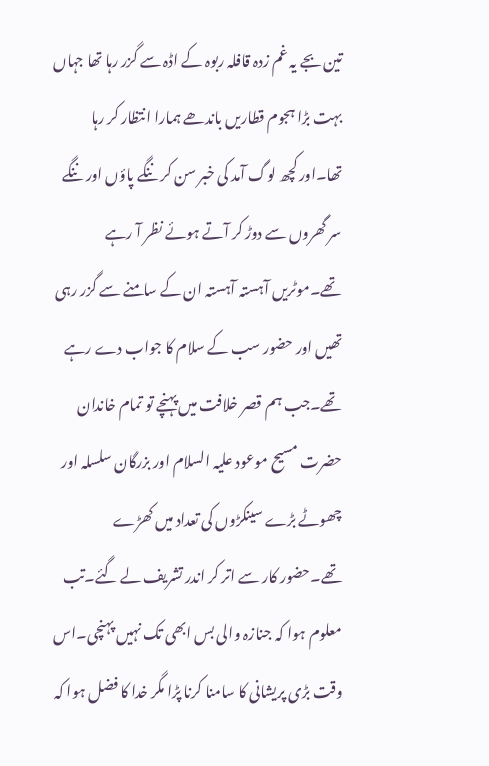تین بجے یہ غم زدہ قافلہ ربوہ کے اڈہ سے گزر رہا تھا جہاں بہت بڑا ہجوم قطاریں باندھے ہمارا انتظار کر رہا تھا۔اور کچھ لوگ آمد کی خبر سن کر ننگے پاؤں اور ننگے سر گھروں سے دوڑ کر آتے ہوئے نظر آ رہے تھے۔موٹریں آہستہ آہستہ ان کے سامنے سے گزر رہی تھیں اور حضور سب کے سلام کا جواب دے رہے تھے۔جب ہم قصر خلافت میں پہنچے تو تمام خاندان حضرت مسیح موعود علیہ السلام اور بزرگان سلسلہ اور چھوٹے بڑے سینکڑوں کی تعداد میں کھڑے تھے۔حضور کار سے اتر کر اندر تشریف لے گئے۔تب معلوم ہوا کہ جنازہ والی بس ابھی تک نہیں پہنچی۔اس وقت بڑی پریشانی کا سامنا کرنا پڑا مگر خدا کا فضل ہوا کہ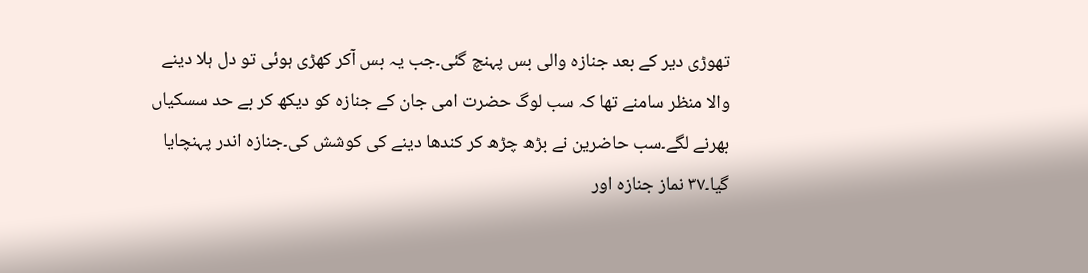تھوڑی دیر کے بعد جنازہ والی بس پہنچ گئی۔جب یہ بس آکر کھڑی ہوئی تو دل ہلا دینے والا منظر سامنے تھا کہ سب لوگ حضرت امی جان کے جنازہ کو دیکھ کر بے حد سسکیاں بھرنے لگے۔سب حاضرین نے بڑھ چڑھ کر کندھا دینے کی کوشش کی۔جنازہ اندر پہنچایا گیا۔۳۷ نماز جنازہ اور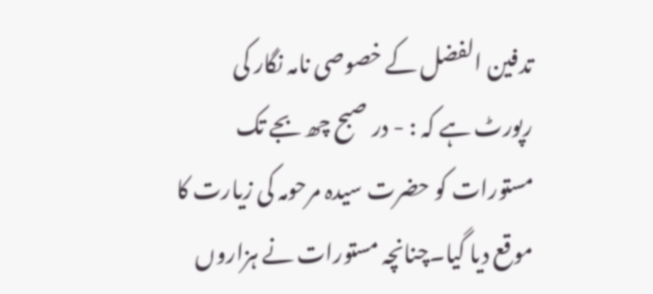تدفین الفضل کے خصوصی نامہ نگار کی رپورٹ ہے کہ : - در صبح چھ بجے تک مستورات کو حضرت سیدہ مرحومہ کی زیارت کا موقع دیا گیا۔چنانچہ مستورات نے ہزاروں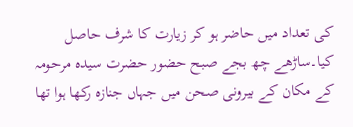کی تعداد میں حاضر ہو کر زیارت کا شرف حاصل کیا۔ساڑھے چھ بجے صبح حضور حضرت سیدہ مرحومہ کے مکان کے بیرونی صحن میں جہاں جنازہ رکھا ہوا تھا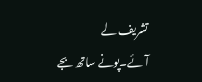تشریف لے آئے۔پونے ساتھ بجے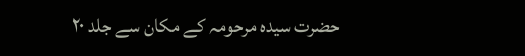حضرت سیدہ مرحومہ کے مکان سے جلد ۲۰